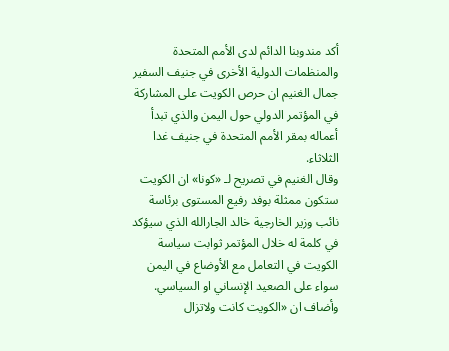أكد مندوبنا الدائم لدى الأمم المتحدة والمنظمات الدولية الأخرى في جنيف السفير جمال الغنيم ان حرص الكويت على المشاركة في المؤتمر الدولي حول اليمن والذي تبدأ أعماله بمقر الأمم المتحدة في جنيف غدا الثلاثاء.
وقال الغنيم في تصريح لـ «كونا» ان الكويت ستكون ممثلة بوفد رفيع المستوى برئاسة نائب وزير الخارجية خالد الجارالله الذي سيؤكد في كلمة له خلال المؤتمر ثوابت سياسة الكويت في التعامل مع الأوضاع في اليمن سواء على الصعيد الإنساني او السياسي.
وأضاف ان «الكويت كانت ولاتزال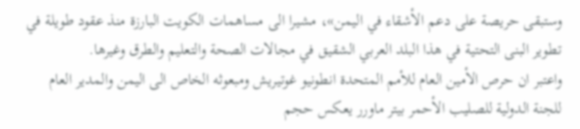وستبقى حريصة على دعم الأشقاء في اليمن»، مشيرا الى مساهمات الكويت البارزة منذ عقود طويلة في تطوير البنى التحتية في هذا البلد العربي الشقيق في مجالات الصحة والتعليم والطرق وغيرها.
واعتبر ان حرص الأمين العام للأمم المتحدة انطونيو غوتيريش ومبعوثه الخاص الى اليمن والمدير العام للجنة الدولية للصليب الأحمر بيتر ماورر يعكس حجم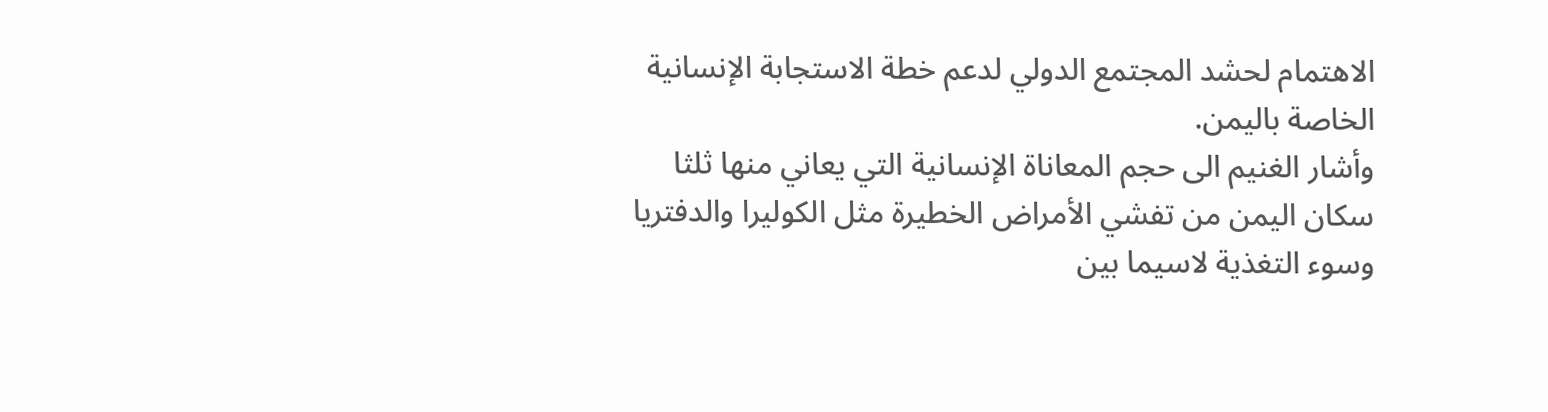الاهتمام لحشد المجتمع الدولي لدعم خطة الاستجابة الإنسانية الخاصة باليمن.
وأشار الغنيم الى حجم المعاناة الإنسانية التي يعاني منها ثلثا سكان اليمن من تفشي الأمراض الخطيرة مثل الكوليرا والدفتريا وسوء التغذية لاسيما بين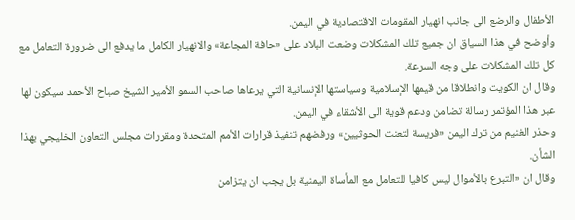الأطفال والرضع الى جانب انهيار المقومات الاقتصادية في اليمن.
وأوضح في هذا السياق ان جميع تلك المشكلات وضعت البلاد على «حافة المجاعة» والانهيار الكامل ما يدفع الى ضرورة التعامل مع كل تلك المشكلات على وجه السرعة.
وقال ان الكويت وانطلاقا من قيمها الإسلامية وسياستها الإنسانية التي يرعاها صاحب السمو الأمير الشيخ صباح الأحمد سيكون لها عبر هذا المؤتمر رسالة تضامن ودعم قوية الى الأشقاء في اليمن.
وحذر الغنيم من ترك اليمن «فريسة لتعنت الحوثيين» ورفضهم تنفيذ قرارات الأمم المتحدة ومقررات مجلس التعاون الخليجي بهذا الشأن.
وقال ان «التبرع بالأموال ليس كافيا للتعامل مع المأساة اليمنية بل يجب ان يتزامن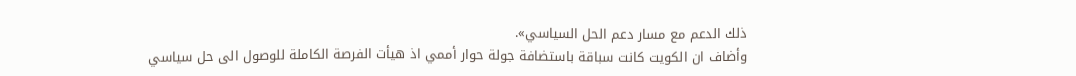ذلك الدعم مع مسار دعم الحل السياسي».
وأضاف ان الكويت كانت سباقة باستضافة جولة حوار أممي اذ هيأت الفرصة الكاملة للوصول الى حل سياسي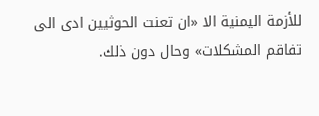للأزمة اليمنية الا «ان تعنت الحوثيين ادى الى تفاقم المشكلات» وحال دون ذلك.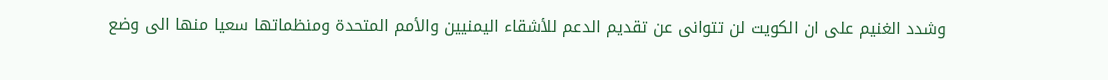وشدد الغنيم على ان الكويت لن تتوانى عن تقديم الدعم للأشقاء اليمنيين والأمم المتحدة ومنظماتها سعيا منها الى وضع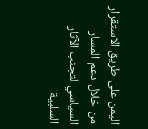اليمن على طريق الاستقرار من خلال دعم المسار السياسي لتجنب الآثار السلبية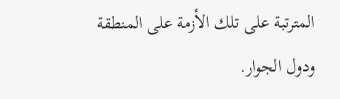المترتبة على تلك الأزمة على المنطقة ودول الجوار.